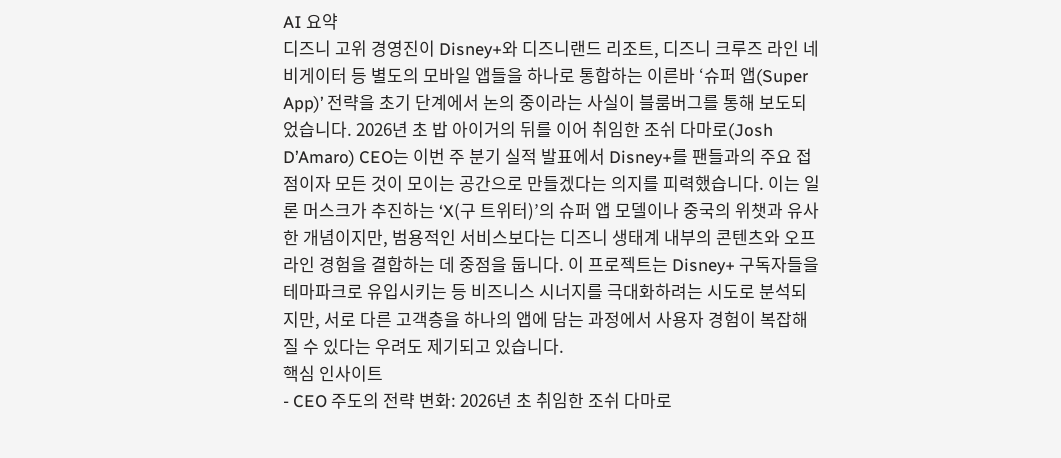AI 요약
디즈니 고위 경영진이 Disney+와 디즈니랜드 리조트, 디즈니 크루즈 라인 네비게이터 등 별도의 모바일 앱들을 하나로 통합하는 이른바 ‘슈퍼 앱(Super App)’ 전략을 초기 단계에서 논의 중이라는 사실이 블룸버그를 통해 보도되었습니다. 2026년 초 밥 아이거의 뒤를 이어 취임한 조쉬 다마로(Josh D’Amaro) CEO는 이번 주 분기 실적 발표에서 Disney+를 팬들과의 주요 접점이자 모든 것이 모이는 공간으로 만들겠다는 의지를 피력했습니다. 이는 일론 머스크가 추진하는 ‘X(구 트위터)’의 슈퍼 앱 모델이나 중국의 위챗과 유사한 개념이지만, 범용적인 서비스보다는 디즈니 생태계 내부의 콘텐츠와 오프라인 경험을 결합하는 데 중점을 둡니다. 이 프로젝트는 Disney+ 구독자들을 테마파크로 유입시키는 등 비즈니스 시너지를 극대화하려는 시도로 분석되지만, 서로 다른 고객층을 하나의 앱에 담는 과정에서 사용자 경험이 복잡해질 수 있다는 우려도 제기되고 있습니다.
핵심 인사이트
- CEO 주도의 전략 변화: 2026년 초 취임한 조쉬 다마로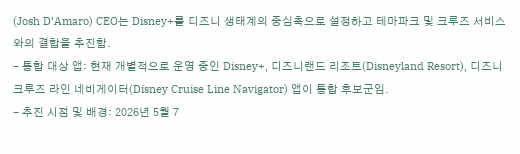(Josh D’Amaro) CEO는 Disney+를 디즈니 생태계의 중심축으로 설정하고 테마파크 및 크루즈 서비스와의 결합을 추진함.
- 통합 대상 앱: 현재 개별적으로 운영 중인 Disney+, 디즈니랜드 리조트(Disneyland Resort), 디즈니 크루즈 라인 네비게이터(Disney Cruise Line Navigator) 앱이 통합 후보군임.
- 추진 시점 및 배경: 2026년 5월 7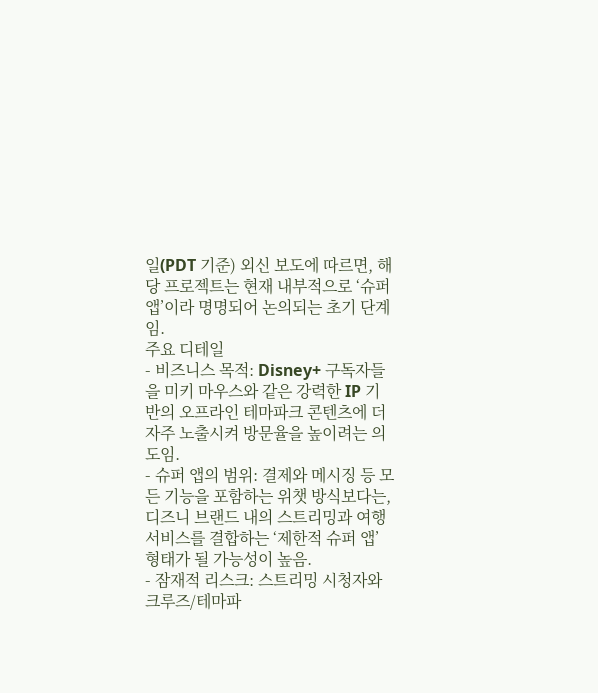일(PDT 기준) 외신 보도에 따르면, 해당 프로젝트는 현재 내부적으로 ‘슈퍼 앱’이라 명명되어 논의되는 초기 단계임.
주요 디테일
- 비즈니스 목적: Disney+ 구독자들을 미키 마우스와 같은 강력한 IP 기반의 오프라인 테마파크 콘텐츠에 더 자주 노출시켜 방문율을 높이려는 의도임.
- 슈퍼 앱의 범위: 결제와 메시징 등 모든 기능을 포함하는 위챗 방식보다는, 디즈니 브랜드 내의 스트리밍과 여행 서비스를 결합하는 ‘제한적 슈퍼 앱’ 형태가 될 가능성이 높음.
- 잠재적 리스크: 스트리밍 시청자와 크루즈/테마파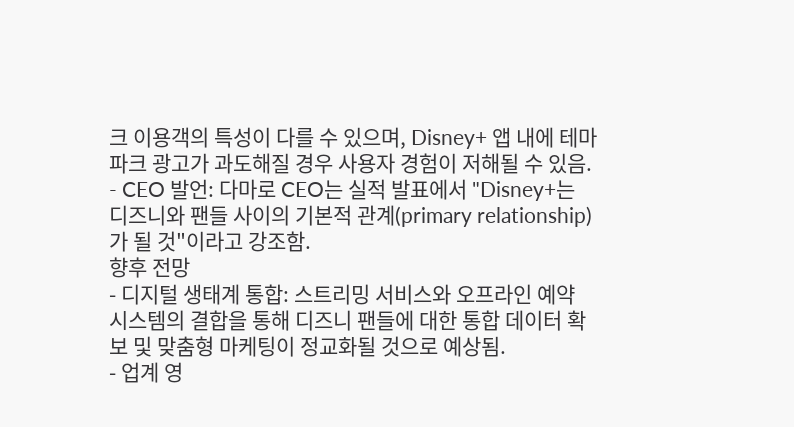크 이용객의 특성이 다를 수 있으며, Disney+ 앱 내에 테마파크 광고가 과도해질 경우 사용자 경험이 저해될 수 있음.
- CEO 발언: 다마로 CEO는 실적 발표에서 "Disney+는 디즈니와 팬들 사이의 기본적 관계(primary relationship)가 될 것"이라고 강조함.
향후 전망
- 디지털 생태계 통합: 스트리밍 서비스와 오프라인 예약 시스템의 결합을 통해 디즈니 팬들에 대한 통합 데이터 확보 및 맞춤형 마케팅이 정교화될 것으로 예상됨.
- 업계 영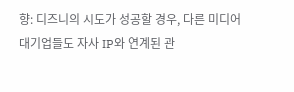향: 디즈니의 시도가 성공할 경우, 다른 미디어 대기업들도 자사 IP와 연계된 관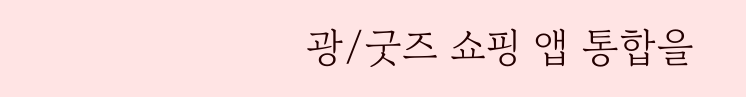광/굿즈 쇼핑 앱 통합을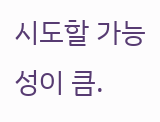시도할 가능성이 큼.